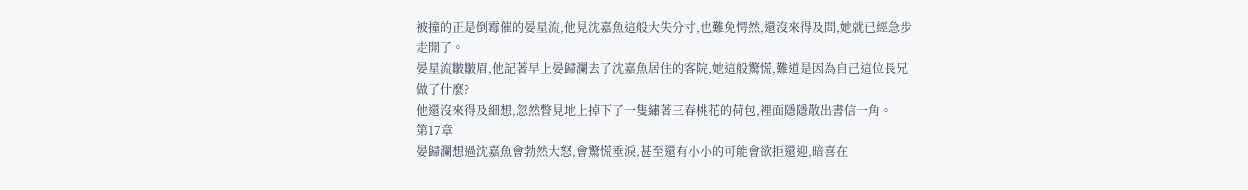被撞的正是倒霉催的晏星流,他見沈嘉魚這般大失分寸,也難免愕然,還沒來得及問,她就已經急步走開了。
晏星流皺皺眉,他記著早上晏歸瀾去了沈嘉魚居住的客院,她這般驚慌,難道是因為自己這位長兄做了什麼?
他還沒來得及細想,忽然瞥見地上掉下了一隻繡著三春桃花的荷包,裡面隱隱散出書信一角。
第17章
晏歸瀾想過沈嘉魚會勃然大怒,會驚慌垂淚,甚至還有小小的可能會欲拒還迎,暗喜在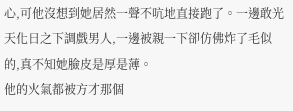心,可他沒想到她居然一聲不吭地直接跑了。一邊敢光天化日之下調戲男人,一邊被親一下卻仿佛炸了毛似的,真不知她臉皮是厚是薄。
他的火氣都被方才那個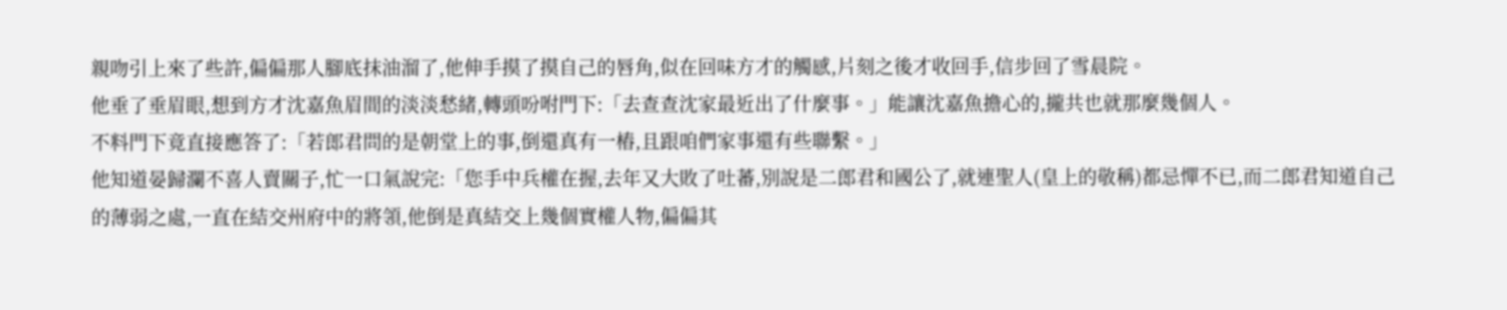親吻引上來了些許,偏偏那人腳底抹油溜了,他伸手摸了摸自己的唇角,似在回味方才的觸感,片刻之後才收回手,信步回了雪晨院。
他垂了垂眉眼,想到方才沈嘉魚眉間的淡淡愁緒,轉頭吩咐門下:「去查查沈家最近出了什麼事。」能讓沈嘉魚擔心的,攏共也就那麼幾個人。
不料門下竟直接應答了:「若郎君問的是朝堂上的事,倒還真有一樁,且跟咱們家事還有些聯繫。」
他知道晏歸瀾不喜人賣關子,忙一口氣說完:「您手中兵權在握,去年又大敗了吐蕃,別說是二郎君和國公了,就連聖人(皇上的敬稱)都忌憚不已,而二郎君知道自己的薄弱之處,一直在結交州府中的將領,他倒是真結交上幾個實權人物,偏偏其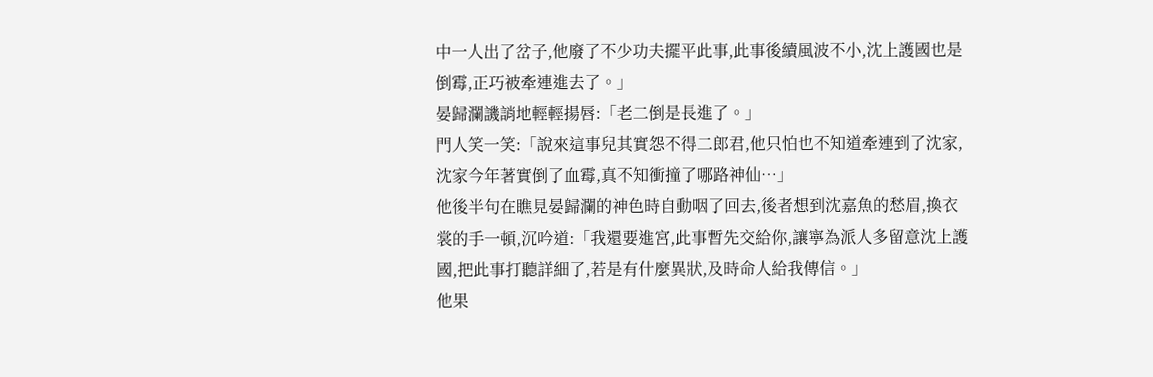中一人出了岔子,他廢了不少功夫擺平此事,此事後續風波不小,沈上護國也是倒霉,正巧被牽連進去了。」
晏歸瀾譏誚地輕輕揚唇:「老二倒是長進了。」
門人笑一笑:「說來這事兒其實怨不得二郎君,他只怕也不知道牽連到了沈家,沈家今年著實倒了血霉,真不知衝撞了哪路神仙…」
他後半句在瞧見晏歸瀾的神色時自動咽了回去,後者想到沈嘉魚的愁眉,換衣裳的手一頓,沉吟道:「我還要進宮,此事暫先交給你,讓寧為派人多留意沈上護國,把此事打聽詳細了,若是有什麼異狀,及時命人給我傳信。」
他果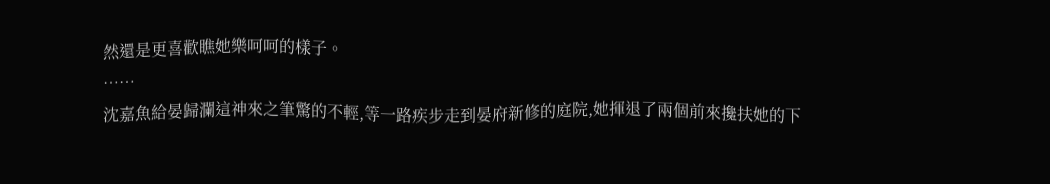然還是更喜歡瞧她樂呵呵的樣子。
……
沈嘉魚給晏歸瀾這神來之筆驚的不輕,等一路疾步走到晏府新修的庭院,她揮退了兩個前來攙扶她的下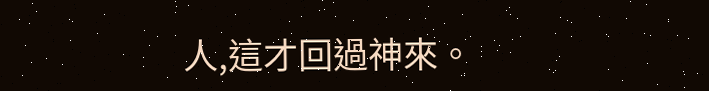人,這才回過神來。